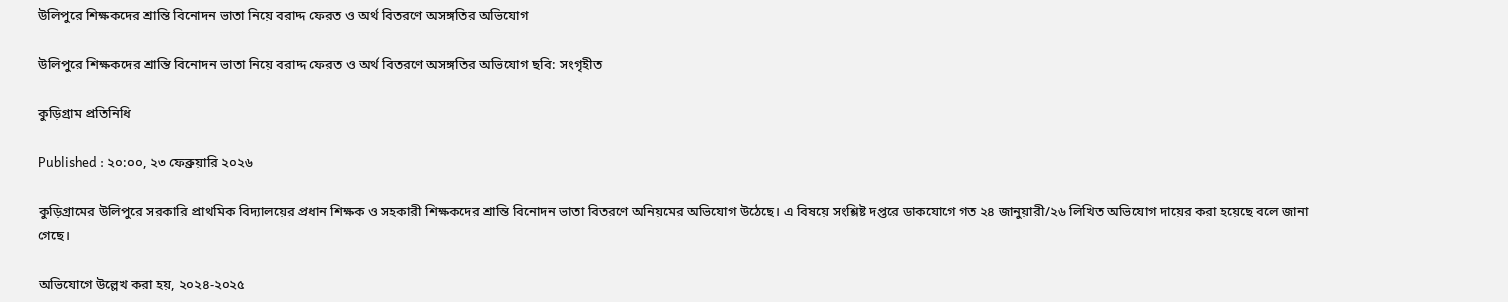উলিপুরে শিক্ষকদের শ্রান্তি বিনোদন ভাতা নিয়ে বরাদ্দ ফেরত ও অর্থ বিতরণে অসঙ্গতির অভিযোগ

উলিপুরে শিক্ষকদের শ্রান্তি বিনোদন ভাতা নিয়ে বরাদ্দ ফেরত ও অর্থ বিতরণে অসঙ্গতির অভিযোগ ছবি: সংগৃহীত

কুড়িগ্রাম প্রতিনিধি

Published : ২০:০০, ২৩ ফেব্রুয়ারি ২০২৬

কুড়িগ্রামের উলিপুরে সরকারি প্রাথমিক বিদ্যালয়ের প্রধান শিক্ষক ও সহকারী শিক্ষকদের শ্রান্তি বিনোদন ভাতা বিতরণে অনিয়মের অভিযোগ উঠেছে। এ বিষয়ে সংশ্লিষ্ট দপ্তরে ডাকযোগে গত ২৪ জানুয়ারী/২৬ লিখিত অভিযোগ দায়ের করা হয়েছে বলে জানা গেছে।

অভিযোগে উল্লেখ করা হয়, ২০২৪-২০২৫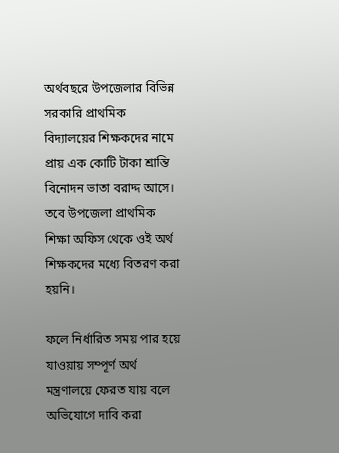অর্থবছরে উপজেলার বিভিন্ন সরকারি প্রাথমিক বিদ্যালয়ের শিক্ষকদের নামে প্রায় এক কোটি টাকা শ্রান্তি বিনোদন ভাতা বরাদ্দ আসে। তবে উপজেলা প্রাথমিক শিক্ষা অফিস থেকে ওই অর্থ শিক্ষকদের মধ্যে বিতরণ করা হয়নি।

ফলে নির্ধারিত সময় পার হয়ে যাওয়ায় সম্পূর্ণ অর্থ মন্ত্রণালয়ে ফেরত যায় বলে অভিযোগে দাবি করা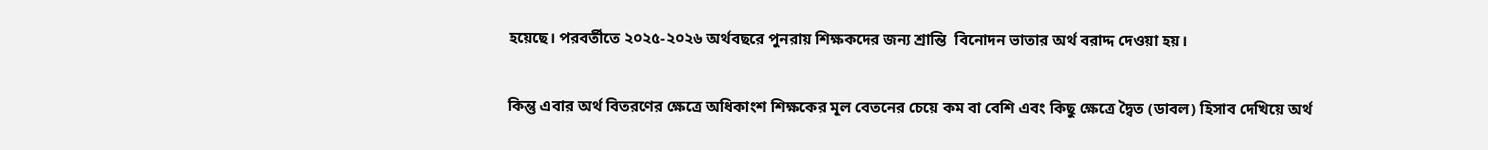হয়েছে। পরবর্তীতে ২০২৫-২০২৬ অর্থবছরে পুনরায় শিক্ষকদের জন্য শ্রান্তি  বিনোদন ভাতার অর্থ বরাদ্দ দেওয়া হয়।

কিন্তু এবার অর্থ বিতরণের ক্ষেত্রে অধিকাংশ শিক্ষকের মূল বেতনের চেয়ে কম বা বেশি এবং কিছু ক্ষেত্রে দ্বৈত (ডাবল) হিসাব দেখিয়ে অর্থ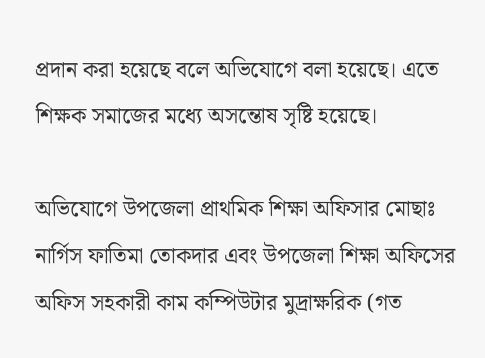প্রদান করা হয়েছে বলে অভিযোগে বলা হয়েছে। এতে শিক্ষক সমাজের মধ্যে অসন্তোষ সৃষ্টি হয়েছে।

অভিযোগে উপজেলা প্রাথমিক শিক্ষা অফিসার মোছাঃ নার্গিস ফাতিমা তোকদার এবং উপজেলা শিক্ষা অফিসের অফিস সহকারী কাম কম্পিউটার মুদ্রাক্ষরিক (গত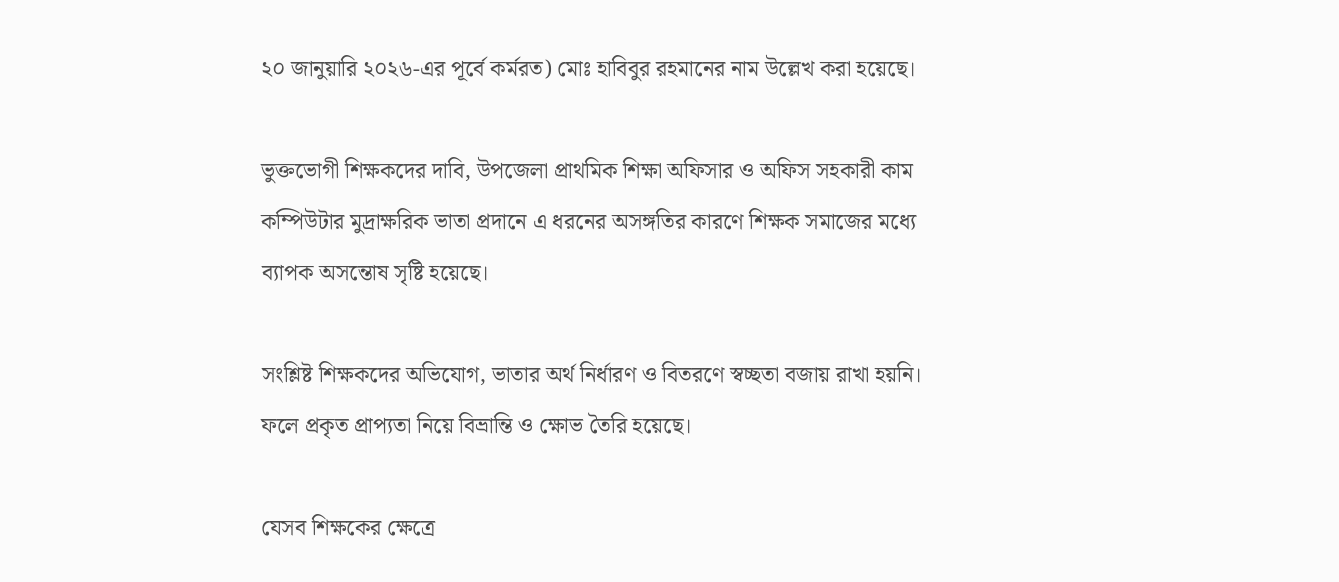২০ জানুয়ারি ২০২৬-এর পূর্বে কর্মরত) মোঃ হাবিবুর রহমানের নাম উল্লেখ করা হয়েছে।

ভুক্তভোগী শিক্ষকদের দাবি, উপজেলা প্রাথমিক শিক্ষা অফিসার ও অফিস সহকারী কাম কম্পিউটার মুদ্রাক্ষরিক ভাতা প্রদানে এ ধরনের অসঙ্গতির কারণে শিক্ষক সমাজের মধ্যে ব্যাপক অসন্তোষ সৃষ্টি হয়েছে।

সংশ্লিষ্ট শিক্ষকদের অভিযোগ, ভাতার অর্থ নির্ধারণ ও বিতরণে স্বচ্ছতা বজায় রাখা হয়নি। ফলে প্রকৃত প্রাপ্যতা নিয়ে বিভ্রান্তি ও ক্ষোভ তৈরি হয়েছে।

যেসব শিক্ষকের ক্ষেত্রে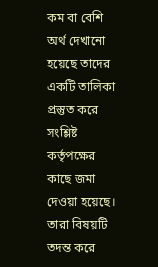কম বা বেশি অর্থ দেখানো হয়েছে তাদের একটি তালিকা প্রস্তুত করে সংশ্লিষ্ট কর্তৃপক্ষের কাছে জমা দেওয়া হয়েছে। তারা বিষয়টি তদন্ত করে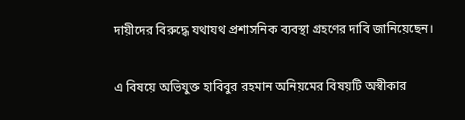দায়ীদের বিরুদ্ধে যথাযথ প্রশাসনিক ব্যবস্থা গ্রহণের দাবি জানিয়েছেন।

এ বিষয়ে অভিযুক্ত হাবিবুর রহমান অনিয়মের বিষয়টি অস্বীকার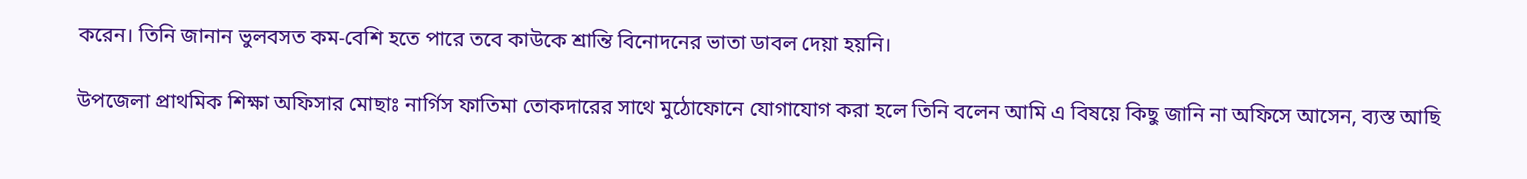করেন। তিনি জানান ভুলবসত কম-বেশি হতে পারে তবে কাউকে শ্রান্তি বিনোদনের ভাতা ডাবল দেয়া হয়নি।

উপজেলা প্রাথমিক শিক্ষা অফিসার মোছাঃ নার্গিস ফাতিমা তোকদারের সাথে মুঠোফোনে যোগাযোগ করা হলে তিনি বলেন আমি এ বিষয়ে কিছু জানি না অফিসে আসেন, ব্যস্ত আছি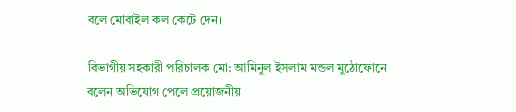বলে মোবাইল কল কেটে দেন।

বিভাগীয় সহকারী পরিচালক মো: আমিনুল ইসলাম মন্ডল মুঠোফোনে বলেন অভিযোগ পেলে প্রয়োজনীয়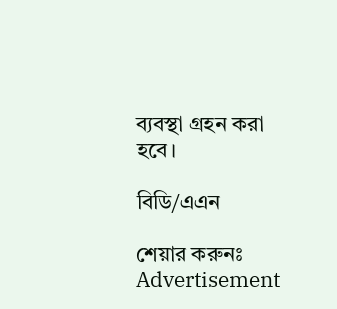ব্যবস্থা গ্রহন করা হবে।

বিডি/এএন

শেয়ার করুনঃ
Advertisement